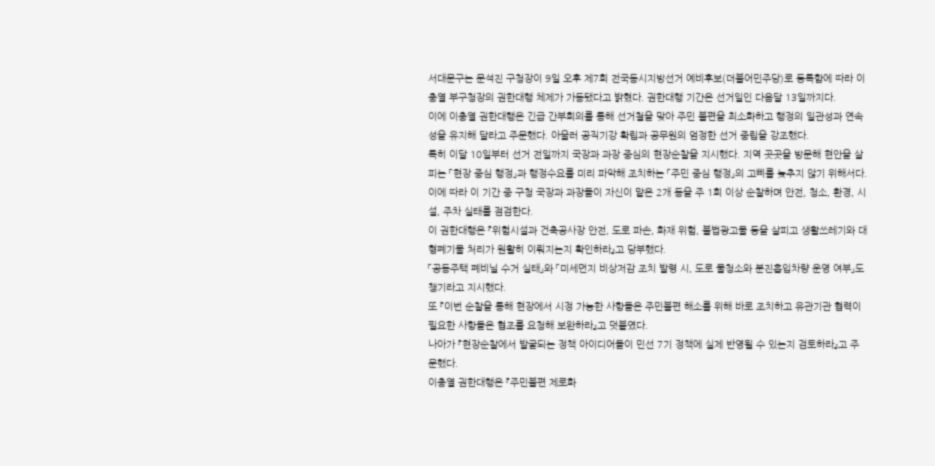서대문구는 문석진 구청장이 9일 오후 제7회 전국동시지방선거 예비후보(더불어민주당)로 등록함에 따라 이충열 부구청장의 권한대행 체제가 가동됐다고 밝혔다. 권한대행 기간은 선거일인 다음달 13일까지다.
이에 이충열 권한대행은 긴급 간부회의를 통해 선거철을 맞아 주민 불편을 최소화하고 행정의 일관성과 연속성을 유지해 달라고 주문했다. 아울러 공직기강 확립과 공무원의 엄정한 선거 중립을 강조했다.
특히 이달 10일부터 선거 전일까지 국장과 과장 중심의 현장순찰을 지시했다. 지역 곳곳을 방문해 현안을 살피는 「현장 중심 행정」과 행정수요를 미리 파악해 조치하는 「주민 중심 행정」의 고삐를 늦추지 않기 위해서다.
이에 따라 이 기간 중 구청 국장과 과장들이 자신이 맡은 2개 동을 주 1회 이상 순찰하며 안전, 청소, 환경, 시설, 주차 실태를 점검한다.
이 권한대행은 『위험시설과 건축공사장 안전, 도로 파손, 화재 위험, 불법광고물 등을 살피고 생활쓰레기와 대형폐기물 처리가 원활히 이뤄지는지 확인하라』고 당부했다.
「공동주택 폐비닐 수거 실태」와 「미세먼지 비상저감 조치 발령 시, 도로 물청소와 분진흡입차량 운영 여부」도 챙기라고 지시했다.
또 『이번 순찰을 통해 현장에서 시정 가능한 사항들은 주민불편 해소를 위해 바로 조치하고 유관기관 협력이 필요한 사항들은 협조를 요청해 보완하라』고 덧붙였다.
나아가 『현장순찰에서 발굴되는 정책 아이디어들이 민선 7기 정책에 실제 반영될 수 있는지 검토하라』고 주문했다.
이충열 권한대행은 『주민불편 제로화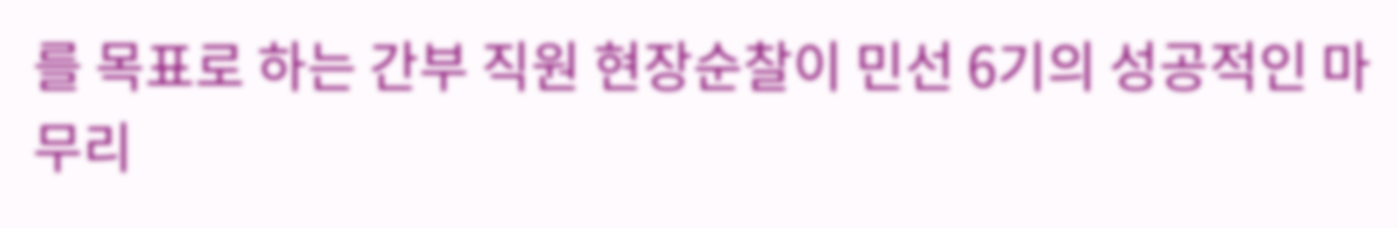를 목표로 하는 간부 직원 현장순찰이 민선 6기의 성공적인 마무리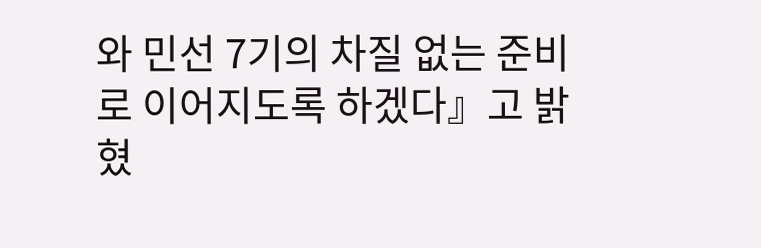와 민선 7기의 차질 없는 준비로 이어지도록 하겠다』고 밝혔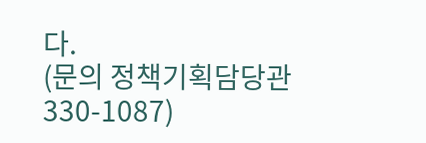다.
(문의 정책기획담당관 330-1087)